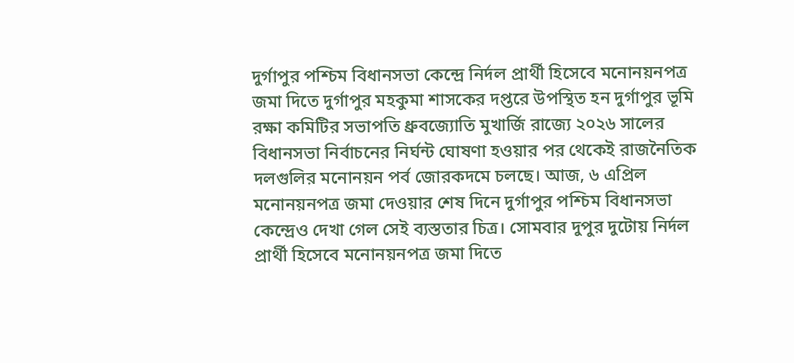দুর্গাপুর পশ্চিম বিধানসভা কেন্দ্রে নির্দল প্রার্থী হিসেবে মনোনয়নপত্র জমা দিতে দুর্গাপুর মহকুমা শাসকের দপ্তরে উপস্থিত হন দুর্গাপুর ভূমি রক্ষা কমিটির সভাপতি ধ্রুবজ্যোতি মুখার্জি রাজ্যে ২০২৬ সালের বিধানসভা নির্বাচনের নির্ঘন্ট ঘোষণা হওয়ার পর থেকেই রাজনৈতিক দলগুলির মনোনয়ন পর্ব জোরকদমে চলছে। আজ, ৬ এপ্রিল মনোনয়নপত্র জমা দেওয়ার শেষ দিনে দুর্গাপুর পশ্চিম বিধানসভা কেন্দ্রেও দেখা গেল সেই ব্যস্ততার চিত্র। সোমবার দুপুর দুটোয় নির্দল প্রার্থী হিসেবে মনোনয়নপত্র জমা দিতে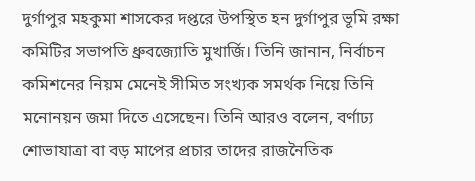দুর্গাপুর মহকুমা শাসকের দপ্তরে উপস্থিত হন দুর্গাপুর ভূমি রক্ষা কমিটির সভাপতি ধ্রুবজ্যোতি মুখার্জি। তিনি জানান, নির্বাচন কমিশনের নিয়ম মেনেই সীমিত সংখ্যক সমর্থক নিয়ে তিনি মনোনয়ন জমা দিতে এসেছেন। তিনি আরও বলেন, বর্ণাঢ্য শোভাযাত্রা বা বড় মাপের প্রচার তাদের রাজনৈতিক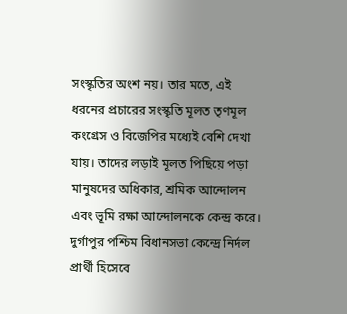সংস্কৃতির অংশ নয়। তার মতে, এই ধরনের প্রচারের সংস্কৃতি মূলত তৃণমূল কংগ্রেস ও বিজেপির মধ্যেই বেশি দেখা যায়। তাদের লড়াই মূলত পিছিয়ে পড়া মানুষদের অধিকার, শ্রমিক আন্দোলন এবং ভূমি রক্ষা আন্দোলনকে কেন্দ্র করে।
দুর্গাপুর পশ্চিম বিধানসভা কেন্দ্রে নির্দল প্রার্থী হিসেবে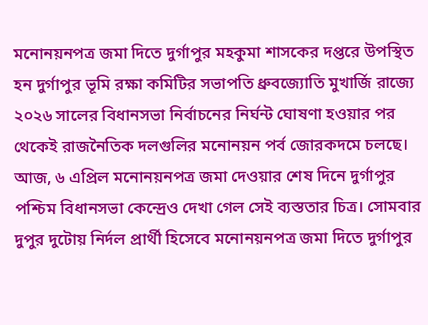মনোনয়নপত্র জমা দিতে দুর্গাপুর মহকুমা শাসকের দপ্তরে উপস্থিত হন দুর্গাপুর ভূমি রক্ষা কমিটির সভাপতি ধ্রুবজ্যোতি মুখার্জি রাজ্যে ২০২৬ সালের বিধানসভা নির্বাচনের নির্ঘন্ট ঘোষণা হওয়ার পর থেকেই রাজনৈতিক দলগুলির মনোনয়ন পর্ব জোরকদমে চলছে। আজ, ৬ এপ্রিল মনোনয়নপত্র জমা দেওয়ার শেষ দিনে দুর্গাপুর পশ্চিম বিধানসভা কেন্দ্রেও দেখা গেল সেই ব্যস্ততার চিত্র। সোমবার দুপুর দুটোয় নির্দল প্রার্থী হিসেবে মনোনয়নপত্র জমা দিতে দুর্গাপুর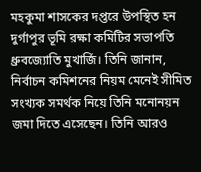মহকুমা শাসকের দপ্তরে উপস্থিত হন দুর্গাপুর ভূমি রক্ষা কমিটির সভাপতি ধ্রুবজ্যোতি মুখার্জি। তিনি জানান, নির্বাচন কমিশনের নিয়ম মেনেই সীমিত সংখ্যক সমর্থক নিয়ে তিনি মনোনয়ন জমা দিতে এসেছেন। তিনি আরও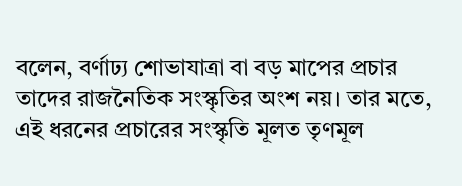বলেন, বর্ণাঢ্য শোভাযাত্রা বা বড় মাপের প্রচার তাদের রাজনৈতিক সংস্কৃতির অংশ নয়। তার মতে, এই ধরনের প্রচারের সংস্কৃতি মূলত তৃণমূল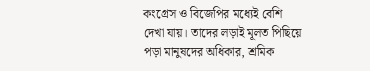কংগ্রেস ও বিজেপির মধ্যেই বেশি দেখা যায়। তাদের লড়াই মূলত পিছিয়ে পড়া মানুষদের অধিকার, শ্রমিক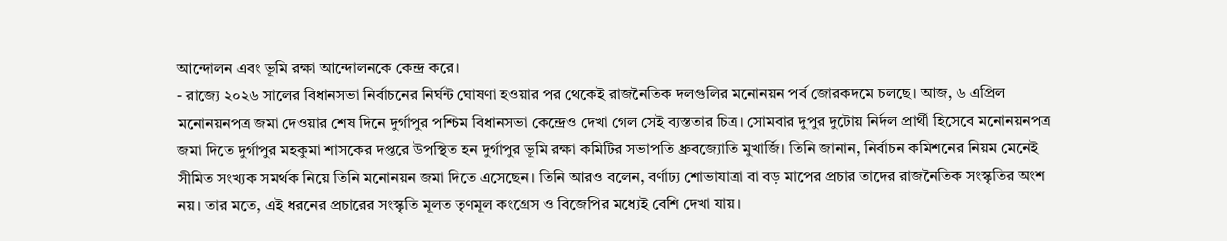আন্দোলন এবং ভূমি রক্ষা আন্দোলনকে কেন্দ্র করে।
- রাজ্যে ২০২৬ সালের বিধানসভা নির্বাচনের নির্ঘন্ট ঘোষণা হওয়ার পর থেকেই রাজনৈতিক দলগুলির মনোনয়ন পর্ব জোরকদমে চলছে। আজ, ৬ এপ্রিল মনোনয়নপত্র জমা দেওয়ার শেষ দিনে দুর্গাপুর পশ্চিম বিধানসভা কেন্দ্রেও দেখা গেল সেই ব্যস্ততার চিত্র। সোমবার দুপুর দুটোয় নির্দল প্রার্থী হিসেবে মনোনয়নপত্র জমা দিতে দুর্গাপুর মহকুমা শাসকের দপ্তরে উপস্থিত হন দুর্গাপুর ভূমি রক্ষা কমিটির সভাপতি ধ্রুবজ্যোতি মুখার্জি। তিনি জানান, নির্বাচন কমিশনের নিয়ম মেনেই সীমিত সংখ্যক সমর্থক নিয়ে তিনি মনোনয়ন জমা দিতে এসেছেন। তিনি আরও বলেন, বর্ণাঢ্য শোভাযাত্রা বা বড় মাপের প্রচার তাদের রাজনৈতিক সংস্কৃতির অংশ নয়। তার মতে, এই ধরনের প্রচারের সংস্কৃতি মূলত তৃণমূল কংগ্রেস ও বিজেপির মধ্যেই বেশি দেখা যায়।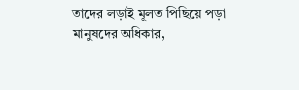তাদের লড়াই মূলত পিছিয়ে পড়া মানুষদের অধিকার,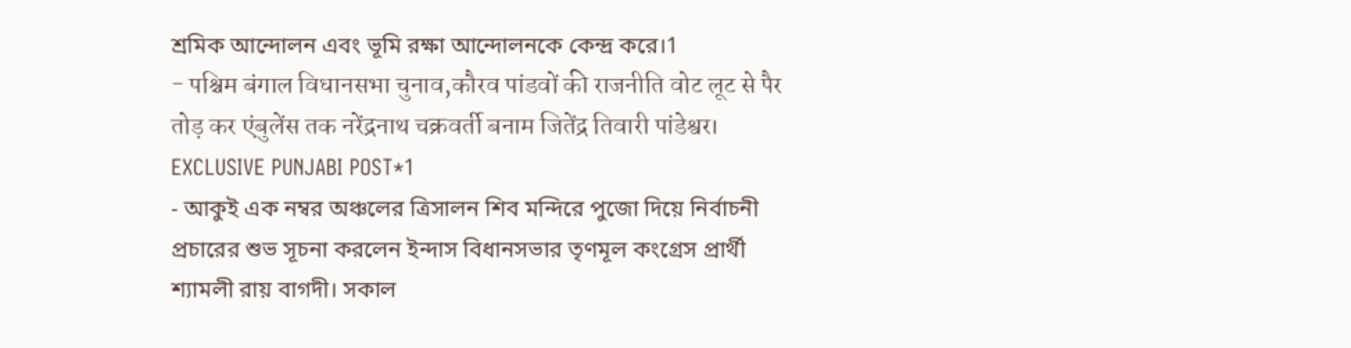শ্রমিক আন্দোলন এবং ভূমি রক্ষা আন্দোলনকে কেন্দ্র করে।1
- पश्चिम बंगाल विधानसभा चुनाव,कौरव पांडवों की राजनीति वोट लूट से पैर तोड़ कर एंबुलेंस तक नरेंद्रनाथ चक्रवर्ती बनाम जितेंद्र तिवारी पांडेश्वर। EXCLUSIVE PUNJABI POST*1
- আকুই এক নম্বর অঞ্চলের ত্রিসালন শিব মন্দিরে পুজো দিয়ে নির্বাচনী প্রচারের শুভ সূচনা করলেন ইন্দাস বিধানসভার তৃণমূল কংগ্রেস প্রার্থী শ্যামলী রায় বাগদী। সকাল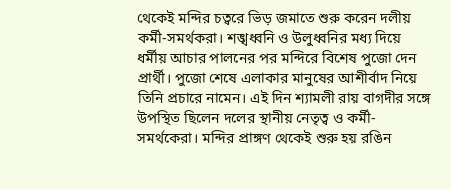থেকেই মন্দির চত্বরে ভিড় জমাতে শুরু করেন দলীয় কর্মী-সমর্থকরা। শঙ্খধ্বনি ও উলুধ্বনির মধ্য দিয়ে ধর্মীয় আচার পালনের পর মন্দিরে বিশেষ পুজো দেন প্রার্থী। পুজো শেষে এলাকার মানুষের আশীর্বাদ নিয়ে তিনি প্রচারে নামেন। এই দিন শ্যামলী রায় বাগদীর সঙ্গে উপস্থিত ছিলেন দলের স্থানীয় নেতৃত্ব ও কর্মী-সমর্থকেরা। মন্দির প্রাঙ্গণ থেকেই শুরু হয় রঙিন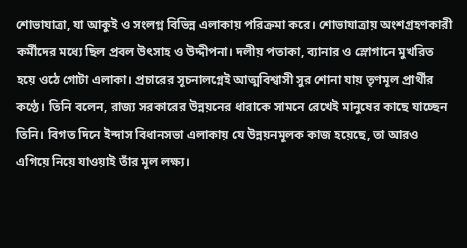শোভাযাত্রা, যা আকুই ও সংলগ্ন বিভিন্ন এলাকায় পরিক্রমা করে। শোভাযাত্রায় অংশগ্রহণকারী কর্মীদের মধ্যে ছিল প্রবল উৎসাহ ও উদ্দীপনা। দলীয় পতাকা, ব্যানার ও স্লোগানে মুখরিত হয়ে ওঠে গোটা এলাকা। প্রচারের সূচনালগ্নেই আত্মবিশ্বাসী সুর শোনা যায় তৃণমূল প্রার্থীর কণ্ঠে। তিনি বলেন, রাজ্য সরকারের উন্নয়নের ধারাকে সামনে রেখেই মানুষের কাছে যাচ্ছেন তিনি। বিগত দিনে ইন্দাস বিধানসভা এলাকায় যে উন্নয়নমূলক কাজ হয়েছে, তা আরও এগিয়ে নিয়ে যাওয়াই তাঁর মূল লক্ষ্য।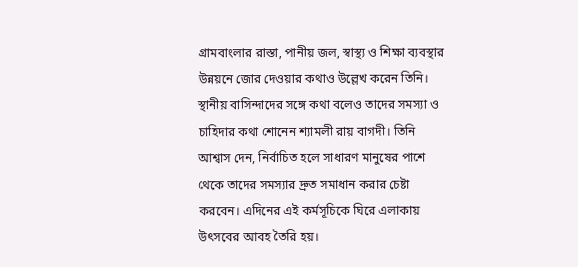গ্রামবাংলার রাস্তা, পানীয় জল, স্বাস্থ্য ও শিক্ষা ব্যবস্থার উন্নয়নে জোর দেওয়ার কথাও উল্লেখ করেন তিনি। স্থানীয় বাসিন্দাদের সঙ্গে কথা বলেও তাদের সমস্যা ও চাহিদার কথা শোনেন শ্যামলী রায় বাগদী। তিনি আশ্বাস দেন, নির্বাচিত হলে সাধারণ মানুষের পাশে থেকে তাদের সমস্যার দ্রুত সমাধান করার চেষ্টা করবেন। এদিনের এই কর্মসূচিকে ঘিরে এলাকায় উৎসবের আবহ তৈরি হয়।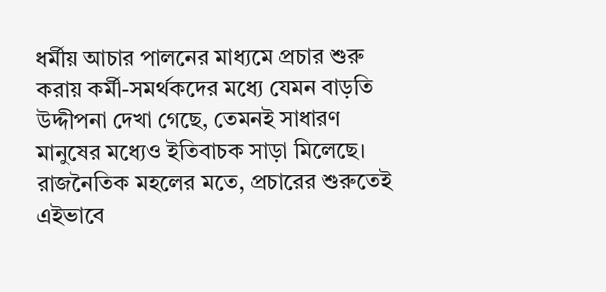ধর্মীয় আচার পালনের মাধ্যমে প্রচার শুরু করায় কর্মী-সমর্থকদের মধ্যে যেমন বাড়তি উদ্দীপনা দেখা গেছে, তেমনই সাধারণ মানুষের মধ্যেও ইতিবাচক সাড়া মিলেছে। রাজনৈতিক মহলের মতে, প্রচারের শুরুতেই এইভাবে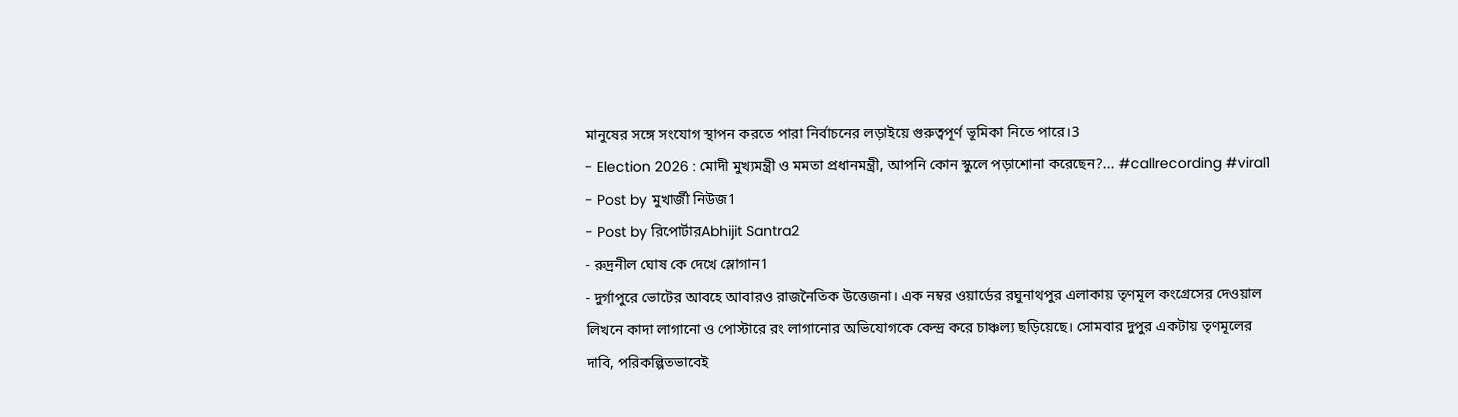মানুষের সঙ্গে সংযোগ স্থাপন করতে পারা নির্বাচনের লড়াইয়ে গুরুত্বপূর্ণ ভূমিকা নিতে পারে।3
- Election 2026 : মোদী মুখ্যমন্ত্রী ও মমতা প্রধানমন্ত্রী, আপনি কোন স্কুলে পড়াশোনা করেছেন?... #callrecording #viral1
- Post by মুখার্জী নিউজ1
- Post by রিপোর্টারAbhijit Santra2
- রুদ্রনীল ঘোষ কে দেখে স্লোগান1
- দুর্গাপুরে ভোটের আবহে আবারও রাজনৈতিক উত্তেজনা। এক নম্বর ওয়ার্ডের রঘুনাথপুর এলাকায় তৃণমূল কংগ্রেসের দেওয়াল লিখনে কাদা লাগানো ও পোস্টারে রং লাগানোর অভিযোগকে কেন্দ্র করে চাঞ্চল্য ছড়িয়েছে। সোমবার দুপুর একটায় তৃণমূলের দাবি, পরিকল্পিতভাবেই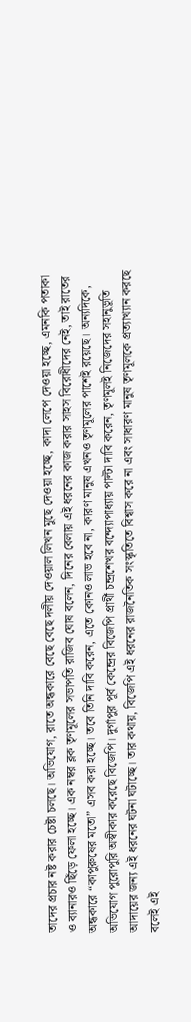তাদের প্রচার নষ্ট করার চেষ্টা চলছে। অভিযোগ, রাতে অন্ধকারে বেছে বেছে দলীয় দেওয়াল লিখন মুছে দেওয়া হচ্ছে, কাদা লেপে দেওয়া হচ্ছে, এমনকি পতাকা ও ব্যানারও ছিঁড়ে ফেলা হচ্ছে। এক নম্বর ব্লক তৃণমূলের সভাপতি রাজিব ঘোষ বলেন, দিনের বেলায় এই ধরনের কাজ করার সাহস বিরোধীদের নেই, তাই রাতের অন্ধকারে “কাপুরুষের মতো” এসব করা হচ্ছে। তবে তিনি দাবি করেন, এতে কোনও লাভ হবে না, কারণ মানুষ এখনও তৃণমূলের পাশেই রয়েছে। অন্যদিকে, অভিযোগ পুরোপুরি অস্বীকার করেছে বিজেপি। দুর্গাপুর পূর্ব কেন্দ্রের বিজেপি প্রার্থী চন্দ্রশেখর বন্দ্যোপাধ্যায় পাল্টা দাবি করেন, তৃণমূলই নিজেদের সহানুভূতি আদায়ের জন্য এই ধরনের ঘটনা ঘটাচ্ছে। তার কথায়, বিজেপি এই ধরনের রাজনৈতিক সংস্কৃতিতে বিশ্বাস করে না এবং সাধারণ মানুষ তৃণমূলকে প্রত্যাখ্যান করছে বলেই এই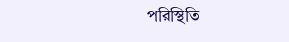পরিস্থিতি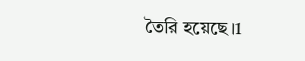তৈরি হয়েছে।1